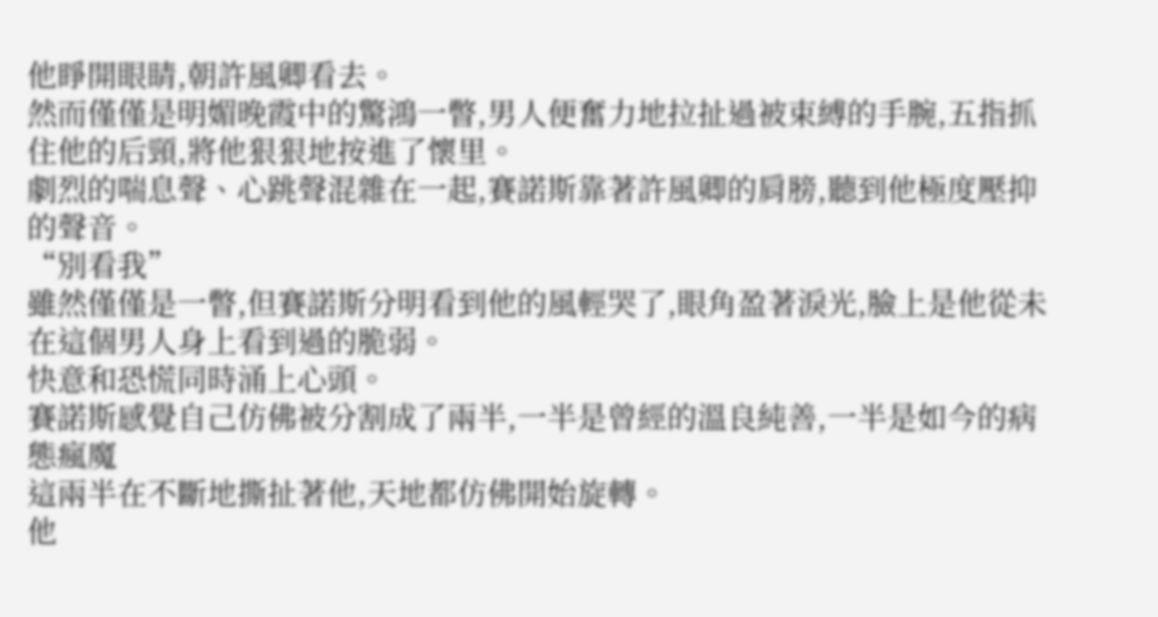他睜開眼睛,朝許風卿看去。
然而僅僅是明媚晚霞中的驚鴻一瞥,男人便奮力地拉扯過被束縛的手腕,五指抓住他的后頸,將他狠狠地按進了懷里。
劇烈的喘息聲、心跳聲混雜在一起,賽諾斯靠著許風卿的肩膀,聽到他極度壓抑的聲音。
“別看我”
雖然僅僅是一瞥,但賽諾斯分明看到他的風輕哭了,眼角盈著淚光,臉上是他從未在這個男人身上看到過的脆弱。
快意和恐慌同時涌上心頭。
賽諾斯感覺自己仿佛被分割成了兩半,一半是曾經的溫良純善,一半是如今的病態瘋魔
這兩半在不斷地撕扯著他,天地都仿佛開始旋轉。
他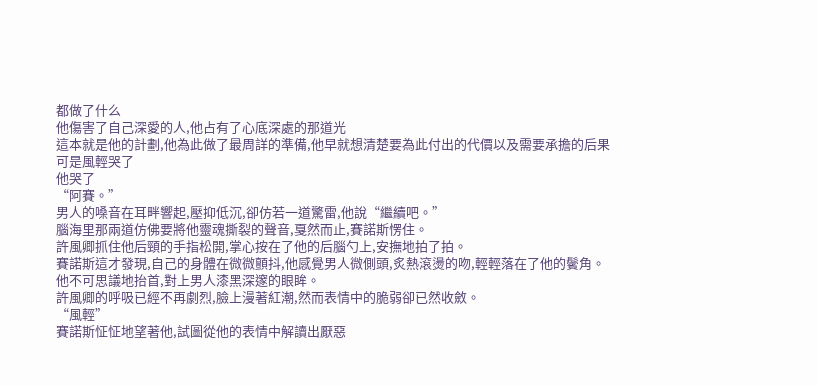都做了什么
他傷害了自己深愛的人,他占有了心底深處的那道光
這本就是他的計劃,他為此做了最周詳的準備,他早就想清楚要為此付出的代價以及需要承擔的后果
可是風輕哭了
他哭了
“阿賽。”
男人的嗓音在耳畔響起,壓抑低沉,卻仿若一道驚雷,他說“繼續吧。”
腦海里那兩道仿佛要將他靈魂撕裂的聲音,戛然而止,賽諾斯愣住。
許風卿抓住他后頸的手指松開,掌心按在了他的后腦勺上,安撫地拍了拍。
賽諾斯這才發現,自己的身體在微微顫抖,他感覺男人微側頭,炙熱滾燙的吻,輕輕落在了他的鬢角。
他不可思議地抬首,對上男人漆黑深邃的眼眸。
許風卿的呼吸已經不再劇烈,臉上漫著紅潮,然而表情中的脆弱卻已然收斂。
“風輕”
賽諾斯怔怔地望著他,試圖從他的表情中解讀出厭惡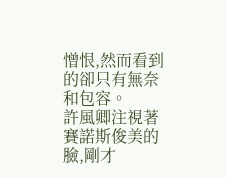憎恨,然而看到的卻只有無奈和包容。
許風卿注視著賽諾斯俊美的臉,剛才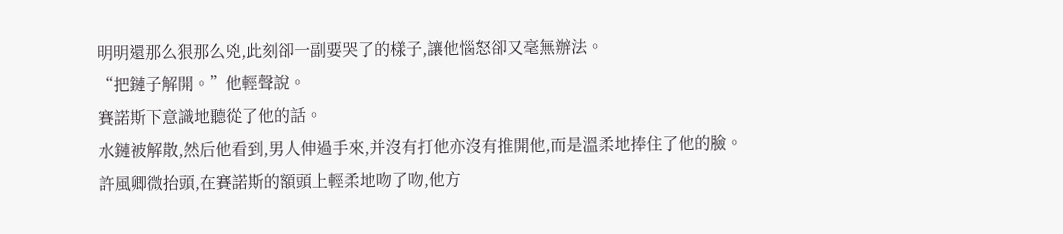明明還那么狠那么兇,此刻卻一副要哭了的樣子,讓他惱怒卻又毫無辦法。
“把鏈子解開。”他輕聲說。
賽諾斯下意識地聽從了他的話。
水鏈被解散,然后他看到,男人伸過手來,并沒有打他亦沒有推開他,而是溫柔地捧住了他的臉。
許風卿微抬頭,在賽諾斯的額頭上輕柔地吻了吻,他方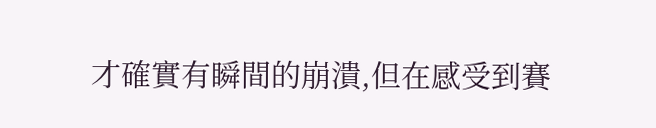才確實有瞬間的崩潰,但在感受到賽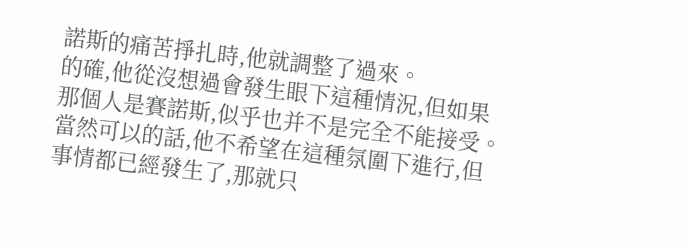諾斯的痛苦掙扎時,他就調整了過來。
的確,他從沒想過會發生眼下這種情況,但如果那個人是賽諾斯,似乎也并不是完全不能接受。
當然可以的話,他不希望在這種氛圍下進行,但事情都已經發生了,那就只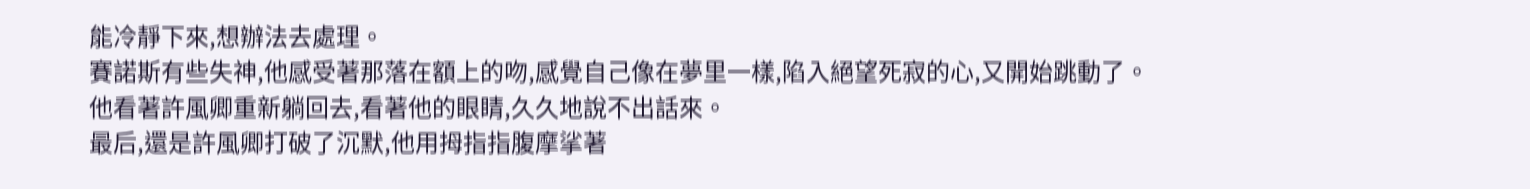能冷靜下來,想辦法去處理。
賽諾斯有些失神,他感受著那落在額上的吻,感覺自己像在夢里一樣,陷入絕望死寂的心,又開始跳動了。
他看著許風卿重新躺回去,看著他的眼睛,久久地說不出話來。
最后,還是許風卿打破了沉默,他用拇指指腹摩挲著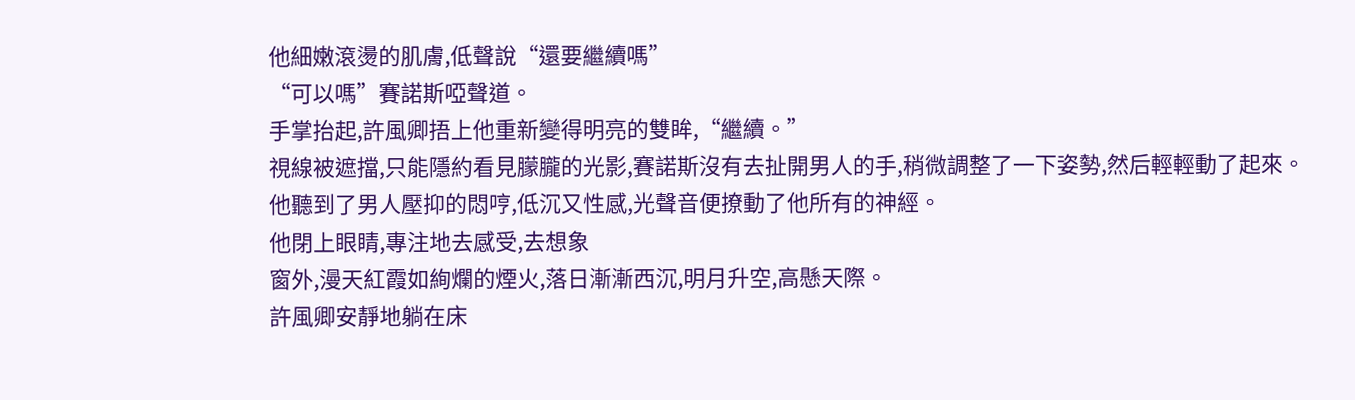他細嫩滾燙的肌膚,低聲說“還要繼續嗎”
“可以嗎”賽諾斯啞聲道。
手掌抬起,許風卿捂上他重新變得明亮的雙眸,“繼續。”
視線被遮擋,只能隱約看見朦朧的光影,賽諾斯沒有去扯開男人的手,稍微調整了一下姿勢,然后輕輕動了起來。
他聽到了男人壓抑的悶哼,低沉又性感,光聲音便撩動了他所有的神經。
他閉上眼睛,專注地去感受,去想象
窗外,漫天紅霞如絢爛的煙火,落日漸漸西沉,明月升空,高懸天際。
許風卿安靜地躺在床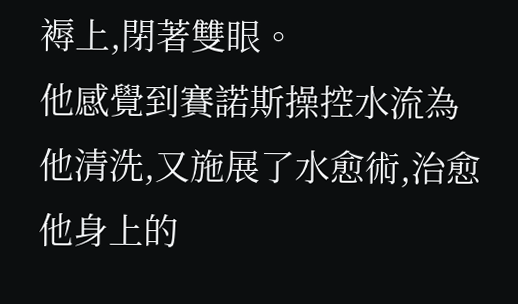褥上,閉著雙眼。
他感覺到賽諾斯操控水流為他清洗,又施展了水愈術,治愈他身上的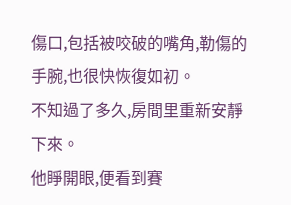傷口,包括被咬破的嘴角,勒傷的手腕,也很快恢復如初。
不知過了多久,房間里重新安靜下來。
他睜開眼,便看到賽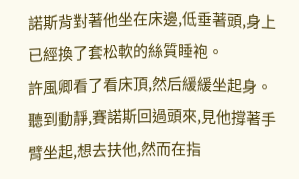諾斯背對著他坐在床邊,低垂著頭,身上已經換了套松軟的絲質睡袍。
許風卿看了看床頂,然后緩緩坐起身。
聽到動靜,賽諾斯回過頭來,見他撐著手臂坐起,想去扶他,然而在指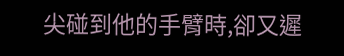尖碰到他的手臂時,卻又遲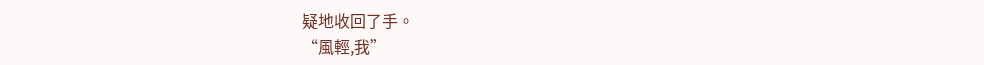疑地收回了手。
“風輕,我”